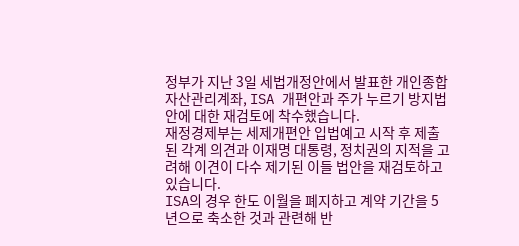정부가 지난 3일 세법개정안에서 발표한 개인종합자산관리계좌, ISA 개편안과 주가 누르기 방지법안에 대한 재검토에 착수했습니다.
재정경제부는 세제개편안 입법예고 시작 후 제출된 각계 의견과 이재명 대통령, 정치권의 지적을 고려해 이견이 다수 제기된 이들 법안을 재검토하고 있습니다.
ISA의 경우 한도 이월을 폐지하고 계약 기간을 5년으로 축소한 것과 관련해 반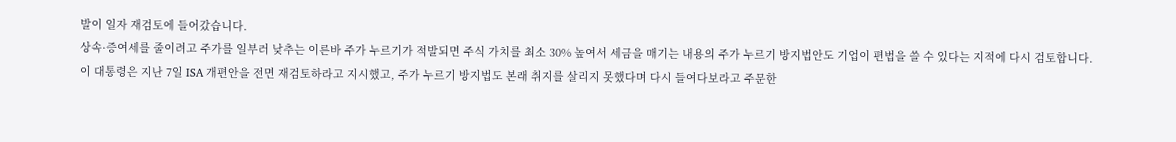발이 일자 재검토에 들어갔습니다.
상속·증여세를 줄이려고 주가를 일부러 낮추는 이른바 주가 누르기가 적발되면 주식 가치를 최소 30% 높여서 세금을 매기는 내용의 주가 누르기 방지법안도 기업이 편법을 쓸 수 있다는 지적에 다시 검토합니다.
이 대통령은 지난 7일 ISA 개편안을 전면 재검토하라고 지시했고, 주가 누르기 방지법도 본래 취지를 살리지 못했다며 다시 들여다보라고 주문한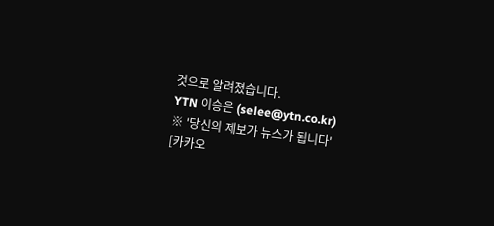것으로 알려졌습니다.
YTN 이승은 (selee@ytn.co.kr)
※ '당신의 제보가 뉴스가 됩니다'
[카카오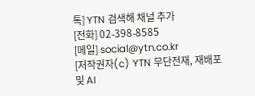톡] YTN 검색해 채널 추가
[전화] 02-398-8585
[메일] social@ytn.co.kr
[저작권자(c) YTN 무단전재, 재배포 및 AI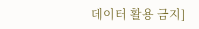데이터 활용 금지]